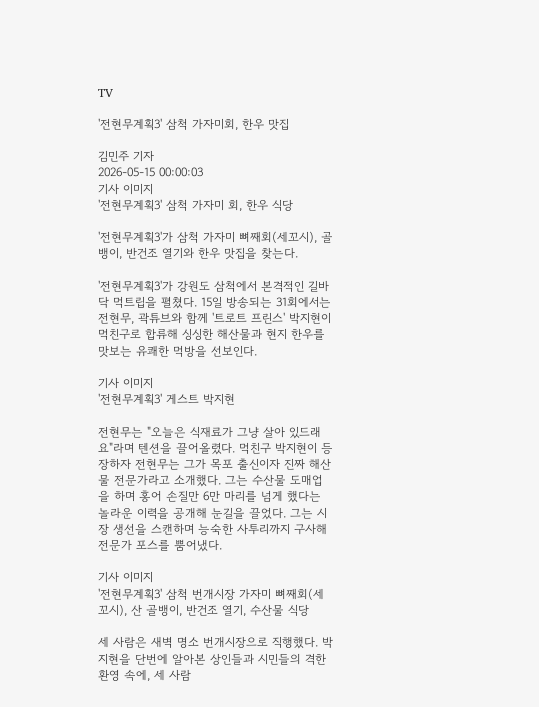TV

'전현무계획3' 삼척 가자미회, 한우 맛집

김민주 기자
2026-05-15 00:00:03
기사 이미지
'전현무계획3' 삼척 가자미 회, 한우 식당

'전현무계획3'가 삼척 가자미 뼈째회(세꼬시), 골뱅이, 반건조 열기와 한우 맛집을 찾는다.

'전현무계획3'가 강원도 삼척에서 본격적인 길바닥 먹트립을 펼쳤다. 15일 방송되는 31회에서는 전현무, 곽튜브와 함께 '트로트 프린스' 박지현이 먹친구로 합류해 싱싱한 해산물과 현지 한우를 맛보는 유쾌한 먹방을 선보인다.

기사 이미지
'전현무계획3' 게스트 박지현

전현무는 "오늘은 식재료가 그냥 살아 있드래요"라며 텐션을 끌어올렸다. 먹친구 박지현이 등장하자 전현무는 그가 목포 출신이자 진짜 해산물 전문가라고 소개했다. 그는 수산물 도매업을 하며 홍어 손질만 6만 마리를 넘게 했다는 놀라운 이력을 공개해 눈길을 끌었다. 그는 시장 생선을 스캔하며 능숙한 사투리까지 구사해 전문가 포스를 뿜어냈다.

기사 이미지
'전현무계획3' 삼척 번개시장 가자미 뼈째회(세꼬시), 산 골뱅이, 반건조 열기, 수산물 식당

세 사람은 새벽 명소 번개시장으로 직행했다. 박지현을 단번에 알아본 상인들과 시민들의 격한 환영 속에, 세 사람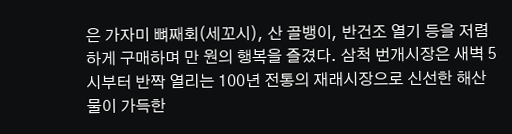은 가자미 뼈째회(세꼬시), 산 골뱅이, 반건조 열기 등을 저렴하게 구매하며 만 원의 행복을 즐겼다. 삼척 번개시장은 새벽 5시부터 반짝 열리는 100년 전통의 재래시장으로 신선한 해산물이 가득한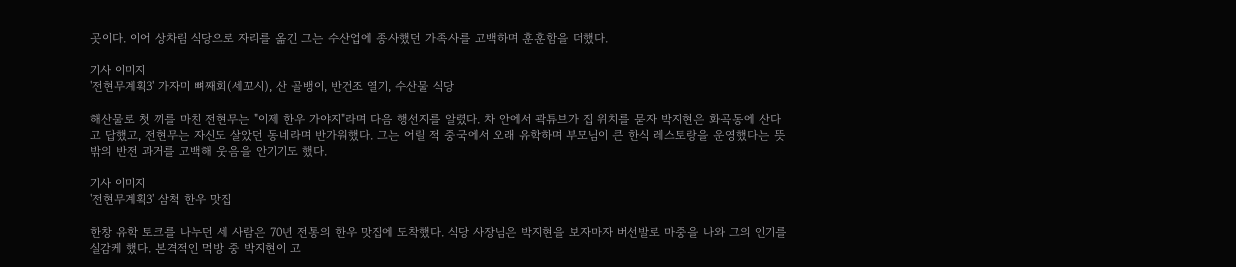곳이다. 이어 상차림 식당으로 자리를 옮긴 그는 수산업에 종사했던 가족사를 고백하며 훈훈함을 더했다.

기사 이미지
'전현무계획3' 가자미 뼈째회(세꼬시), 산 골뱅이, 반건조 열기, 수산물 식당

해산물로 첫 끼를 마친 전현무는 "이제 한우 가야지"라며 다음 행선지를 알렸다. 차 안에서 곽튜브가 집 위치를 묻자 박지현은 화곡동에 산다고 답했고, 전현무는 자신도 살았던 동네라며 반가워했다. 그는 어릴 적 중국에서 오래 유학하며 부모님이 큰 한식 레스토랑을 운영했다는 뜻밖의 반전 과거를 고백해 웃음을 안기기도 했다.

기사 이미지
'전현무계획3' 삼척 한우 맛집

한창 유학 토크를 나누던 세 사람은 70년 전통의 한우 맛집에 도착했다. 식당 사장님은 박지현을 보자마자 버선발로 마중을 나와 그의 인기를 실감케 했다. 본격적인 먹방 중 박지현이 고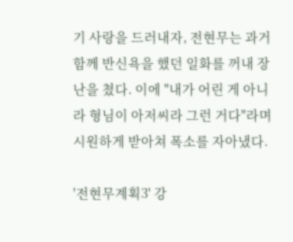기 사랑을 드러내자, 전현무는 과거 함께 반신욕을 했던 일화를 꺼내 장난을 쳤다. 이에 "내가 어린 게 아니라 형님이 아저씨라 그런 거다"라며 시원하게 받아쳐 폭소를 자아냈다.

'전현무계획3' 강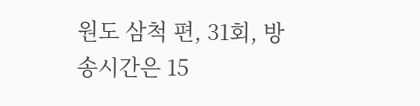원도 삼척 편, 31회, 방송시간은 15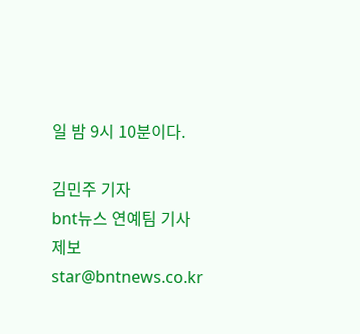일 밤 9시 10분이다.

김민주 기자
bnt뉴스 연예팀 기사제보 star@bntnews.co.kr